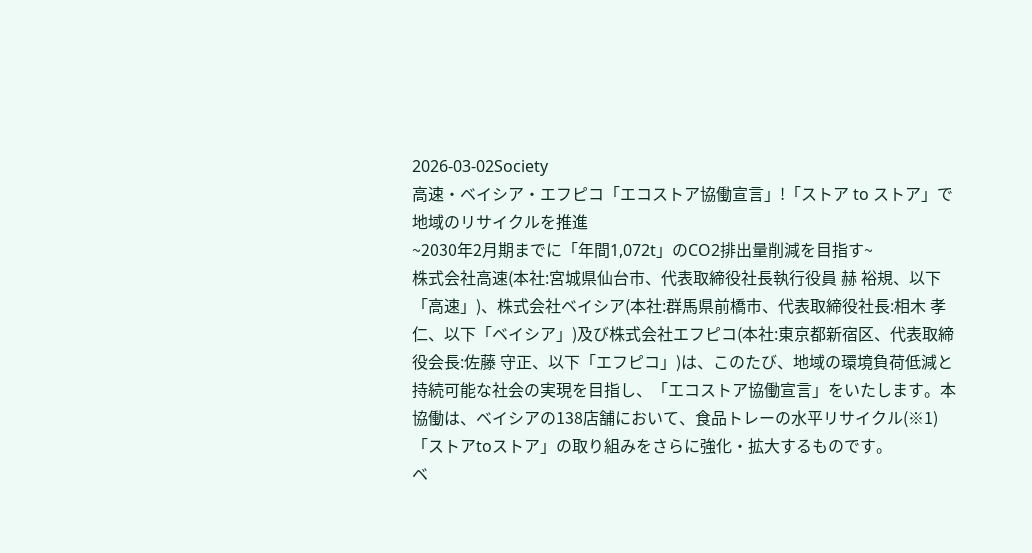2026-03-02Society
高速・ベイシア・エフピコ「エコストア協働宣言」!「ストア to ストア」で地域のリサイクルを推進
~2030年2月期までに「年間1,072t」のCO2排出量削減を目指す~
株式会社高速(本社:宮城県仙台市、代表取締役社長執行役員 赫 裕規、以下「高速」)、株式会社ベイシア(本社:群馬県前橋市、代表取締役社長:相木 孝仁、以下「ベイシア」)及び株式会社エフピコ(本社:東京都新宿区、代表取締役会長:佐藤 守正、以下「エフピコ」)は、このたび、地域の環境負荷低減と持続可能な社会の実現を目指し、「エコストア協働宣言」をいたします。本協働は、ベイシアの138店舗において、食品トレーの水平リサイクル(※1)「ストアtoストア」の取り組みをさらに強化・拡大するものです。
ベ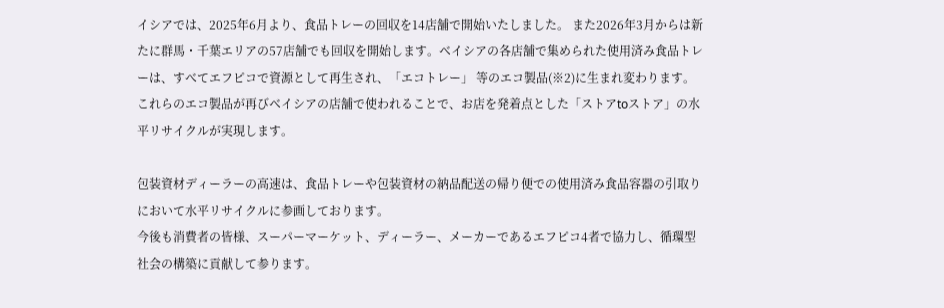イシアでは、2025年6月より、食品トレーの回収を14店舗で開始いたしました。 また2026年3月からは新たに群馬・千葉エリアの57店舗でも回収を開始します。ベイシアの各店舗で集められた使用済み食品トレーは、すべてエフピコで資源として再生され、「エコトレー」 等のエコ製品(※2)に生まれ変わります。これらのエコ製品が再びベイシアの店舗で使われることで、お店を発着点とした「ストアtoストア」の水平リサイクルが実現します。

包装資材ディーラーの高速は、食品トレーや包装資材の納品配送の帰り便での使用済み食品容器の引取りにおいて水平リサイクルに参画しております。
今後も消費者の皆様、スーパーマーケット、ディーラー、メーカーであるエフピコ4者で協力し、循環型社会の構築に貢献して参ります。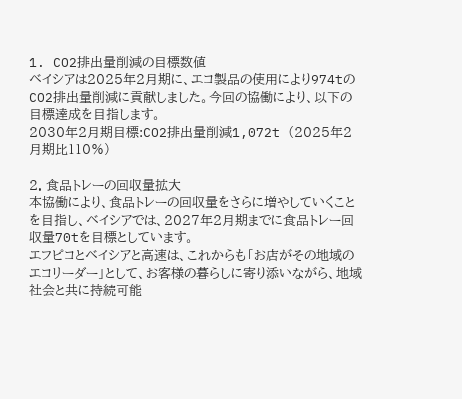1. CO2排出量削減の目標数値
ベイシアは2025年2月期に、エコ製品の使用により974tのCO2排出量削減に貢献しました。今回の協働により、以下の目標達成を目指します。
2030年2月期目標:CO2排出量削減1,072t (2025年2月期比110%)

2. 食品トレーの回収量拡大
本協働により、食品トレーの回収量をさらに増やしていくことを目指し、ベイシアでは、2027年2月期までに食品トレー回収量70tを目標としています。
エフピコとベイシアと高速は、これからも「お店がその地域のエコリーダー」として、お客様の暮らしに寄り添いながら、地域社会と共に持続可能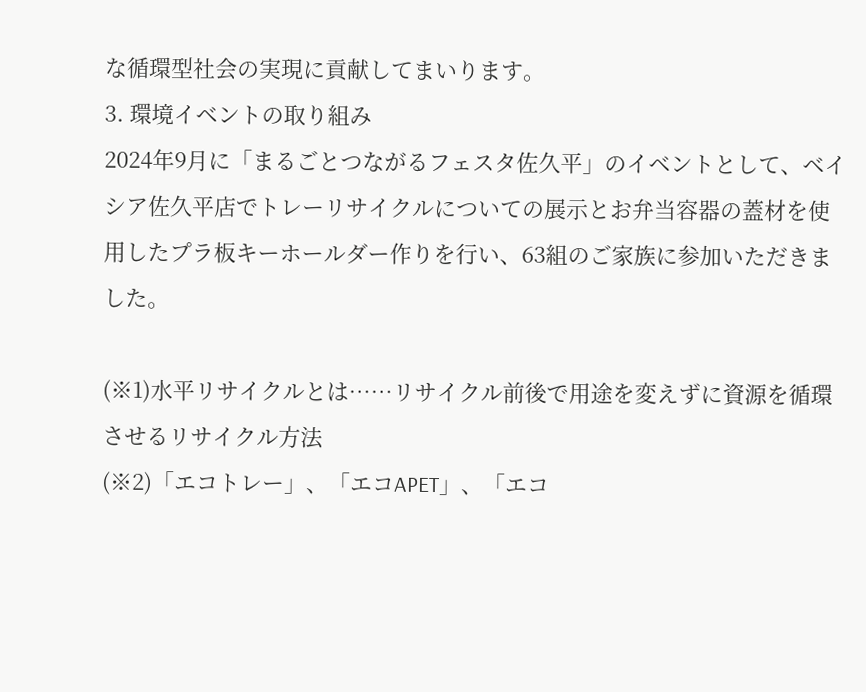な循環型社会の実現に貢献してまいります。
3. 環境イベントの取り組み
2024年9月に「まるごとつながるフェスタ佐久平」のイベントとして、ベイシア佐久平店でトレーリサイクルについての展示とお弁当容器の蓋材を使用したプラ板キーホールダー作りを行い、63組のご家族に参加いただきました。

(※1)水平リサイクルとは……リサイクル前後で用途を変えずに資源を循環させるリサイクル方法
(※2)「エコトレー」、「エコAPET」、「エコ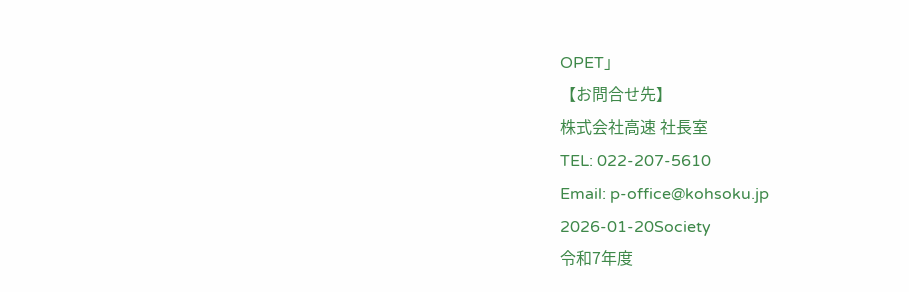OPET」
【お問合せ先】
株式会社高速 社長室
TEL: 022-207-5610
Email: p-office@kohsoku.jp
2026-01-20Society
令和7年度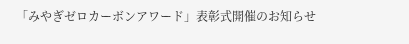「みやぎゼロカーボンアワード」表彰式開催のお知らせ